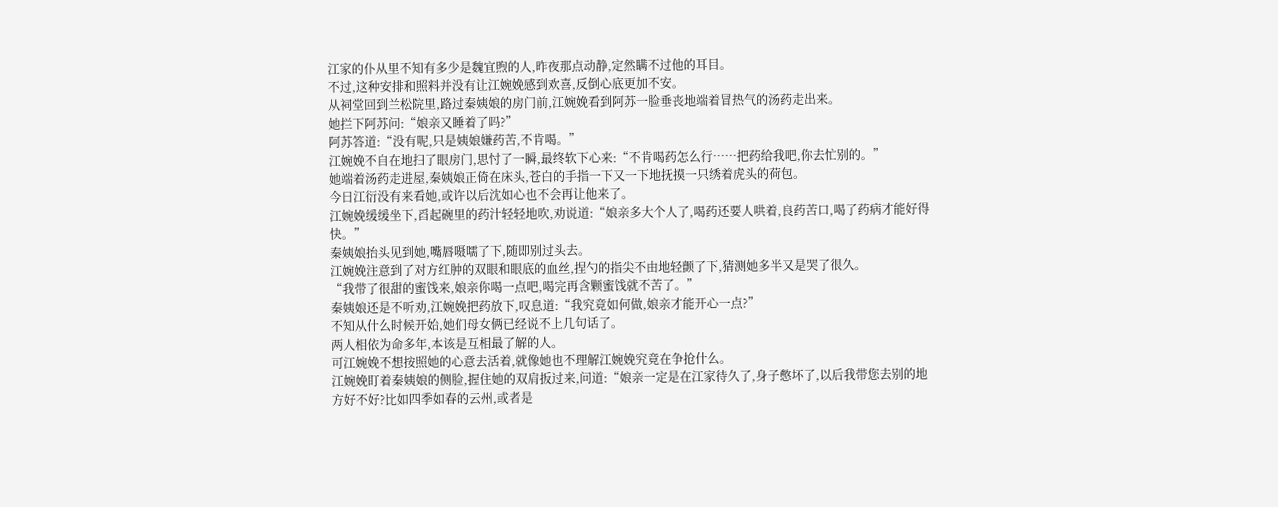江家的仆从里不知有多少是魏宜煦的人,昨夜那点动静,定然瞒不过他的耳目。
不过,这种安排和照料并没有让江婉娩感到欢喜,反倒心底更加不安。
从祠堂回到兰松院里,路过秦姨娘的房门前,江婉娩看到阿苏一脸垂丧地端着冒热气的汤药走出来。
她拦下阿苏问:“娘亲又睡着了吗?”
阿苏答道:“没有呢,只是姨娘嫌药苦,不肯喝。”
江婉娩不自在地扫了眼房门,思忖了一瞬,最终软下心来:“不肯喝药怎么行……把药给我吧,你去忙别的。”
她端着汤药走进屋,秦姨娘正倚在床头,苍白的手指一下又一下地抚摸一只绣着虎头的荷包。
今日江衍没有来看她,或许以后沈如心也不会再让他来了。
江婉娩缓缓坐下,舀起碗里的药汁轻轻地吹,劝说道:“娘亲多大个人了,喝药还要人哄着,良药苦口,喝了药病才能好得快。”
秦姨娘抬头见到她,嘴唇嗫嚅了下,随即别过头去。
江婉娩注意到了对方红肿的双眼和眼底的血丝,捏勺的指尖不由地轻颤了下,猜测她多半又是哭了很久。
“我带了很甜的蜜饯来,娘亲你喝一点吧,喝完再含颗蜜饯就不苦了。”
秦姨娘还是不听劝,江婉娩把药放下,叹息道:“我究竟如何做,娘亲才能开心一点?”
不知从什么时候开始,她们母女俩已经说不上几句话了。
两人相依为命多年,本该是互相最了解的人。
可江婉娩不想按照她的心意去活着,就像她也不理解江婉娩究竟在争抢什么。
江婉娩盯着秦姨娘的侧脸,握住她的双肩扳过来,问道:“娘亲一定是在江家待久了,身子憋坏了,以后我带您去别的地方好不好?比如四季如春的云州,或者是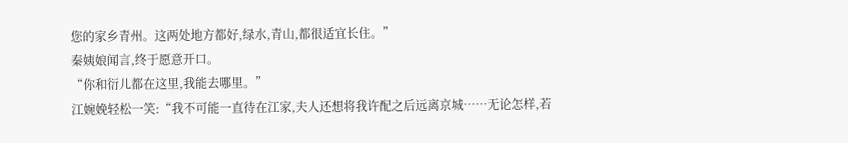您的家乡青州。这两处地方都好,绿水,青山,都很适宜长住。”
秦姨娘闻言,终于愿意开口。
“你和衍儿都在这里,我能去哪里。”
江婉娩轻松一笑:“我不可能一直待在江家,夫人还想将我许配之后远离京城……无论怎样,若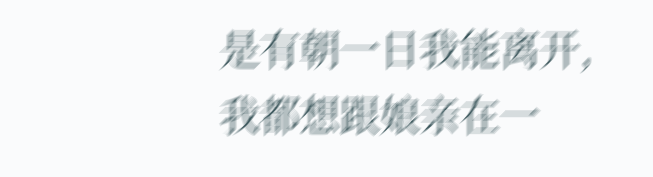是有朝一日我能离开,我都想跟娘亲在一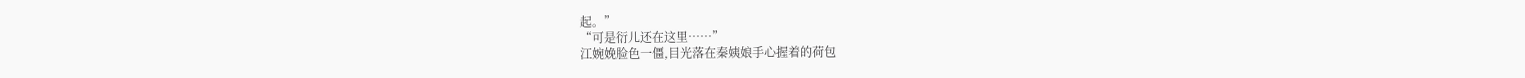起。”
“可是衍儿还在这里……”
江婉娩脸色一僵,目光落在秦姨娘手心握着的荷包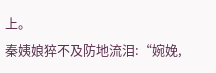上。
秦姨娘猝不及防地流泪:“婉娩,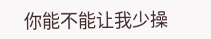你能不能让我少操